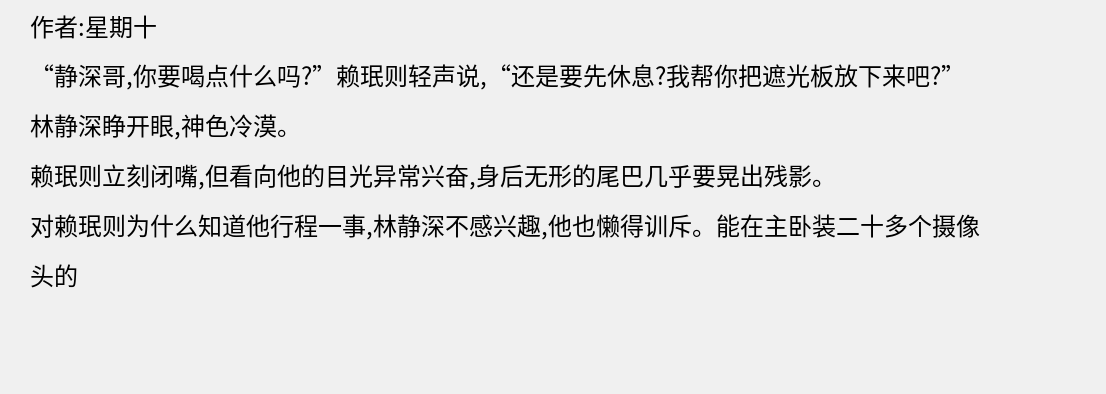作者:星期十
“静深哥,你要喝点什么吗?”赖珉则轻声说,“还是要先休息?我帮你把遮光板放下来吧?”
林静深睁开眼,神色冷漠。
赖珉则立刻闭嘴,但看向他的目光异常兴奋,身后无形的尾巴几乎要晃出残影。
对赖珉则为什么知道他行程一事,林静深不感兴趣,他也懒得训斥。能在主卧装二十多个摄像头的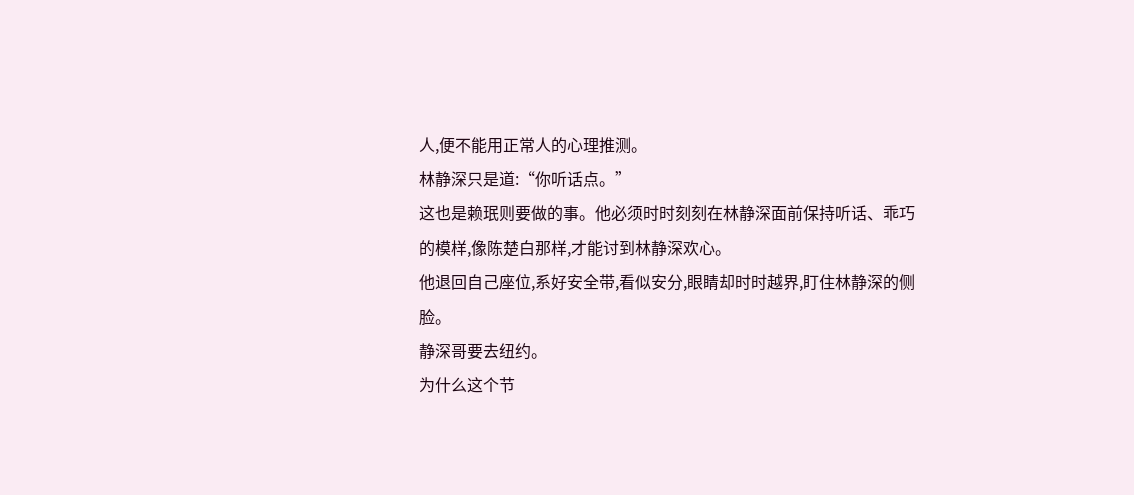人,便不能用正常人的心理推测。
林静深只是道:“你听话点。”
这也是赖珉则要做的事。他必须时时刻刻在林静深面前保持听话、乖巧的模样,像陈楚白那样,才能讨到林静深欢心。
他退回自己座位,系好安全带,看似安分,眼睛却时时越界,盯住林静深的侧脸。
静深哥要去纽约。
为什么这个节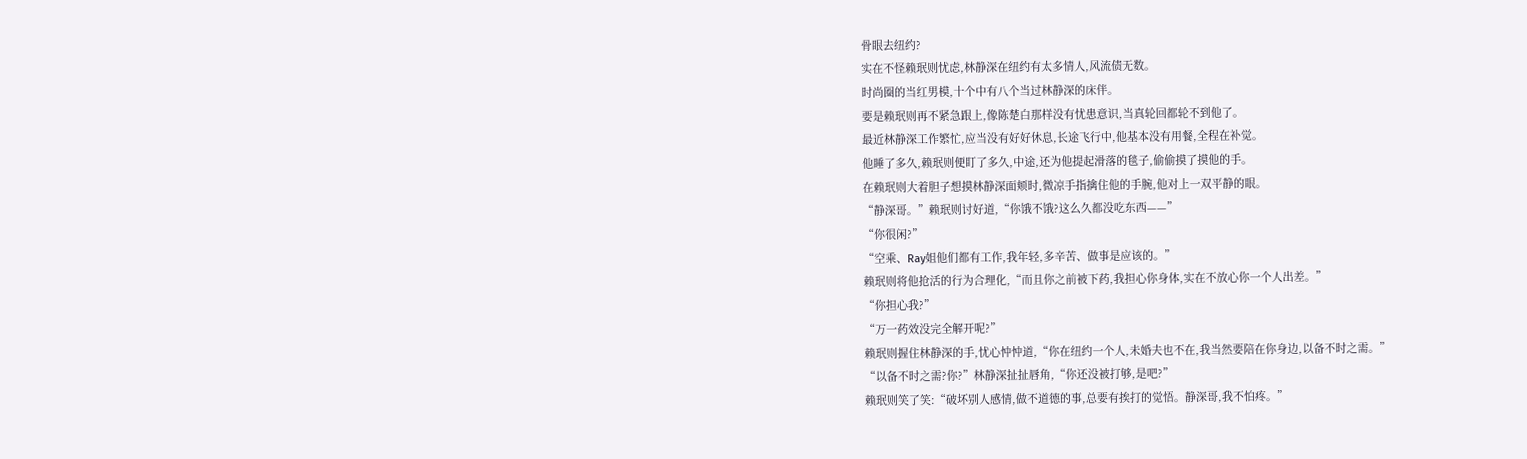骨眼去纽约?
实在不怪赖珉则忧虑,林静深在纽约有太多情人,风流债无数。
时尚圈的当红男模,十个中有八个当过林静深的床伴。
要是赖珉则再不紧急跟上,像陈楚白那样没有忧患意识,当真轮回都轮不到他了。
最近林静深工作繁忙,应当没有好好休息,长途飞行中,他基本没有用餐,全程在补觉。
他睡了多久,赖珉则便盯了多久,中途,还为他提起滑落的毯子,偷偷摸了摸他的手。
在赖珉则大着胆子想摸林静深面颊时,微凉手指擒住他的手腕,他对上一双平静的眼。
“静深哥。”赖珉则讨好道,“你饿不饿?这么久都没吃东西——”
“你很闲?”
“空乘、Ray姐他们都有工作,我年轻,多辛苦、做事是应该的。”
赖珉则将他抢活的行为合理化,“而且你之前被下药,我担心你身体,实在不放心你一个人出差。”
“你担心我?”
“万一药效没完全解开呢?”
赖珉则握住林静深的手,忧心忡忡道,“你在纽约一个人,未婚夫也不在,我当然要陪在你身边,以备不时之需。”
“以备不时之需?你?”林静深扯扯唇角,“你还没被打够,是吧?”
赖珉则笑了笑:“破坏别人感情,做不道德的事,总要有挨打的觉悟。静深哥,我不怕疼。”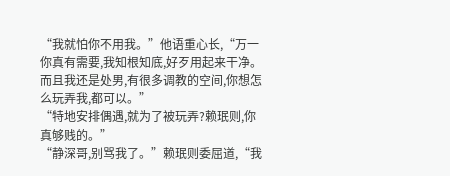“我就怕你不用我。”他语重心长,“万一你真有需要,我知根知底,好歹用起来干净。而且我还是处男,有很多调教的空间,你想怎么玩弄我,都可以。”
“特地安排偶遇,就为了被玩弄?赖珉则,你真够贱的。”
“静深哥,别骂我了。”赖珉则委屈道,“我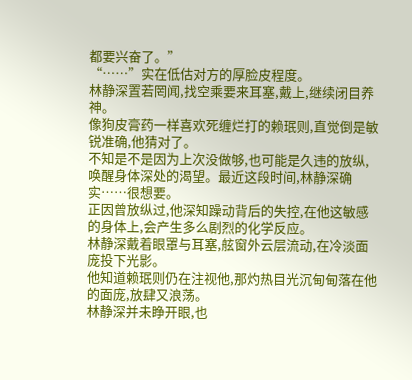都要兴奋了。”
“……”实在低估对方的厚脸皮程度。
林静深置若罔闻,找空乘要来耳塞,戴上,继续闭目养神。
像狗皮膏药一样喜欢死缠烂打的赖珉则,直觉倒是敏锐准确,他猜对了。
不知是不是因为上次没做够,也可能是久违的放纵,唤醒身体深处的渴望。最近这段时间,林静深确实……很想要。
正因曾放纵过,他深知躁动背后的失控,在他这敏感的身体上,会产生多么剧烈的化学反应。
林静深戴着眼罩与耳塞,舷窗外云层流动,在冷淡面庞投下光影。
他知道赖珉则仍在注视他,那灼热目光沉甸甸落在他的面庞,放肆又浪荡。
林静深并未睁开眼,也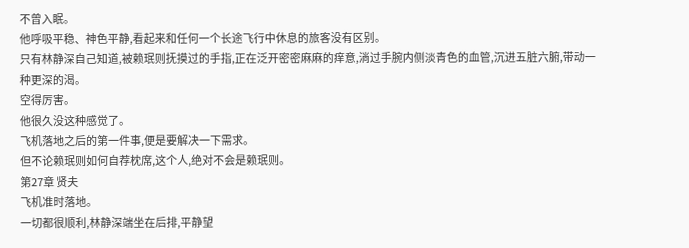不曾入眠。
他呼吸平稳、神色平静,看起来和任何一个长途飞行中休息的旅客没有区别。
只有林静深自己知道,被赖珉则抚摸过的手指,正在泛开密密麻麻的痒意,淌过手腕内侧淡青色的血管,沉进五脏六腑,带动一种更深的渴。
空得厉害。
他很久没这种感觉了。
飞机落地之后的第一件事,便是要解决一下需求。
但不论赖珉则如何自荐枕席,这个人,绝对不会是赖珉则。
第27章 贤夫
飞机准时落地。
一切都很顺利,林静深端坐在后排,平静望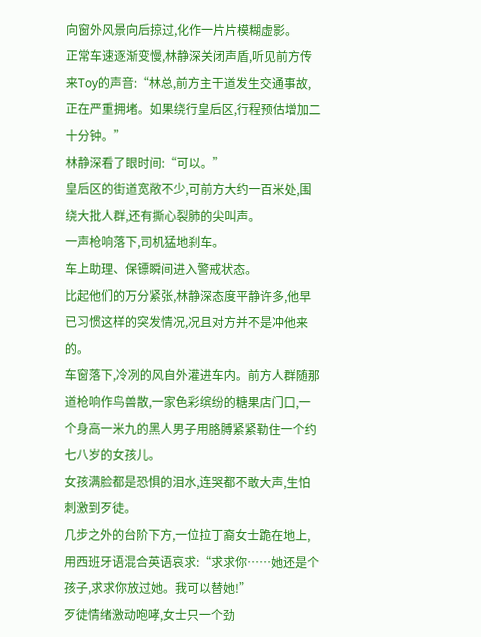向窗外风景向后掠过,化作一片片模糊虚影。
正常车速逐渐变慢,林静深关闭声盾,听见前方传来Toy的声音:“林总,前方主干道发生交通事故,正在严重拥堵。如果绕行皇后区,行程预估增加二十分钟。”
林静深看了眼时间:“可以。”
皇后区的街道宽敞不少,可前方大约一百米处,围绕大批人群,还有撕心裂肺的尖叫声。
一声枪响落下,司机猛地刹车。
车上助理、保镖瞬间进入警戒状态。
比起他们的万分紧张,林静深态度平静许多,他早已习惯这样的突发情况,况且对方并不是冲他来的。
车窗落下,冷冽的风自外灌进车内。前方人群随那道枪响作鸟兽散,一家色彩缤纷的糖果店门口,一个身高一米九的黑人男子用胳膊紧紧勒住一个约七八岁的女孩儿。
女孩满脸都是恐惧的泪水,连哭都不敢大声,生怕刺激到歹徒。
几步之外的台阶下方,一位拉丁裔女士跪在地上,用西班牙语混合英语哀求:“求求你……她还是个孩子,求求你放过她。我可以替她!”
歹徒情绪激动咆哮,女士只一个劲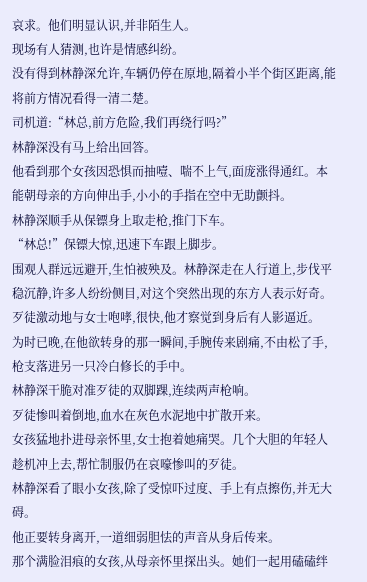哀求。他们明显认识,并非陌生人。
现场有人猜测,也许是情感纠纷。
没有得到林静深允许,车辆仍停在原地,隔着小半个街区距离,能将前方情况看得一清二楚。
司机道:“林总,前方危险,我们再绕行吗?”
林静深没有马上给出回答。
他看到那个女孩因恐惧而抽噎、喘不上气,面庞涨得通红。本能朝母亲的方向伸出手,小小的手指在空中无助颤抖。
林静深顺手从保镖身上取走枪,推门下车。
“林总!”保镖大惊,迅速下车跟上脚步。
围观人群远远避开,生怕被殃及。林静深走在人行道上,步伐平稳沉静,许多人纷纷侧目,对这个突然出现的东方人表示好奇。
歹徒激动地与女士咆哮,很快,他才察觉到身后有人影逼近。
为时已晚,在他欲转身的那一瞬间,手腕传来剧痛,不由松了手,枪支落进另一只冷白修长的手中。
林静深干脆对准歹徒的双脚踝,连续两声枪响。
歹徒惨叫着倒地,血水在灰色水泥地中扩散开来。
女孩猛地扑进母亲怀里,女士抱着她痛哭。几个大胆的年轻人趁机冲上去,帮忙制服仍在哀嚎惨叫的歹徒。
林静深看了眼小女孩,除了受惊吓过度、手上有点擦伤,并无大碍。
他正要转身离开,一道细弱胆怯的声音从身后传来。
那个满脸泪痕的女孩,从母亲怀里探出头。她们一起用磕磕绊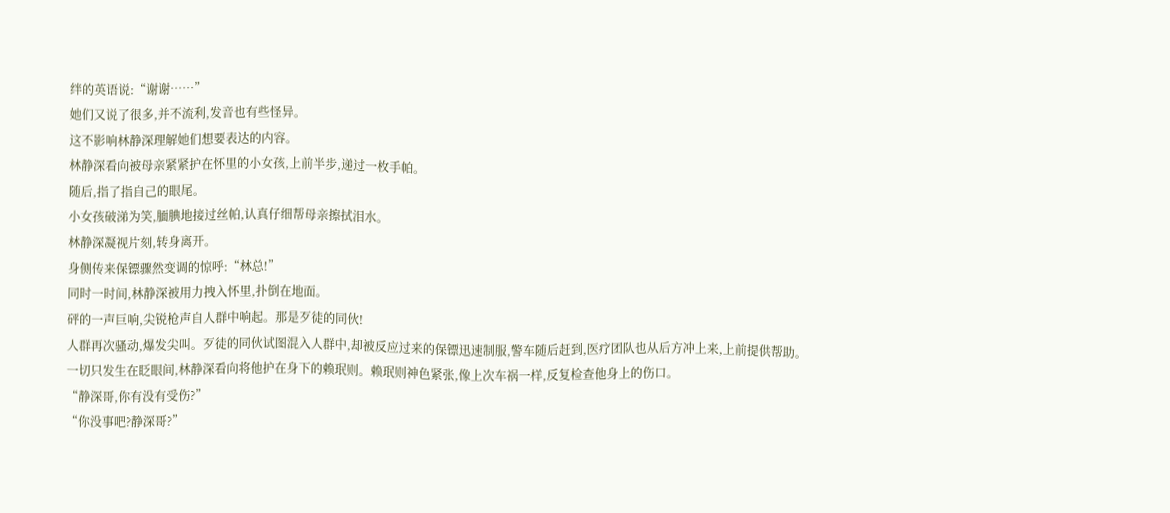绊的英语说:“谢谢……”
她们又说了很多,并不流利,发音也有些怪异。
这不影响林静深理解她们想要表达的内容。
林静深看向被母亲紧紧护在怀里的小女孩,上前半步,递过一枚手帕。
随后,指了指自己的眼尾。
小女孩破涕为笑,腼腆地接过丝帕,认真仔细帮母亲擦拭泪水。
林静深凝视片刻,转身离开。
身侧传来保镖骤然变调的惊呼:“林总!”
同时一时间,林静深被用力拽入怀里,扑倒在地面。
砰的一声巨响,尖锐枪声自人群中响起。那是歹徒的同伙!
人群再次骚动,爆发尖叫。歹徒的同伙试图混入人群中,却被反应过来的保镖迅速制服,警车随后赶到,医疗团队也从后方冲上来,上前提供帮助。
一切只发生在眨眼间,林静深看向将他护在身下的赖珉则。赖珉则神色紧张,像上次车祸一样,反复检查他身上的伤口。
“静深哥,你有没有受伤?”
“你没事吧?静深哥?”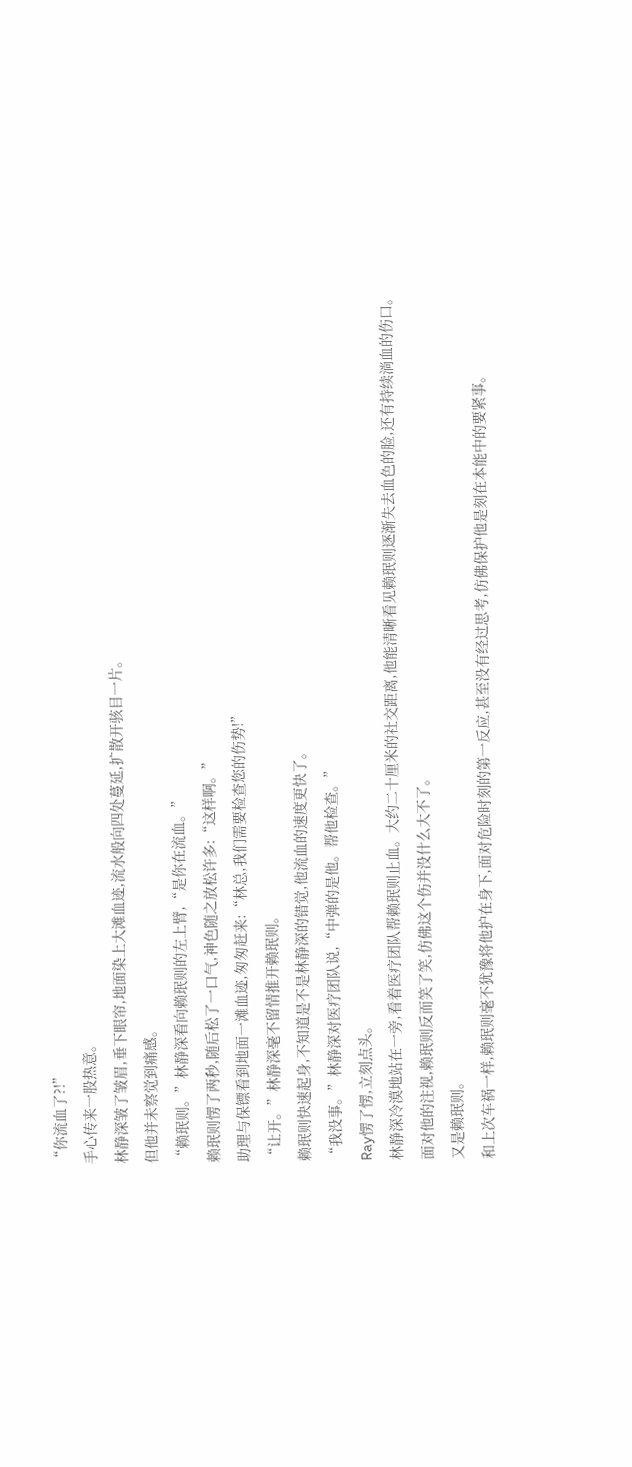“你流血了?!”
手心传来一股热意。
林静深皱了皱眉,垂下眼帘,地面染上大滩血迹,流水般向四处蔓延,扩散开骇目一片。
但他并未察觉到痛感。
“赖珉则。”林静深看向赖珉则的左上臂,“是你在流血。”
赖珉则愣了两秒,随后松了一口气,神色随之放松许多:“这样啊。”
助理与保镖看到地面一滩血迹,匆匆赶来:“林总,我们需要检查您的伤势!”
“让开。”林静深毫不留情推开赖珉则。
赖珉则快速起身,不知道是不是林静深的错觉,他流血的速度更快了。
“我没事。”林静深对医疗团队说,“中弹的是他。帮他检查。”
Ray愣了愣,立刻点头。
林静深冷漠地站在一旁,看着医疗团队帮赖珉则止血。大约二十厘米的社交距离,他能清晰看见赖珉则逐渐失去血色的脸,还有持续淌血的伤口。
面对他的注视,赖珉则反而笑了笑,仿佛这个伤并没什么大不了。
又是赖珉则。
和上次车祸一样,赖珉则毫不犹豫将他护在身下,面对危险时刻的第一反应,甚至没有经过思考,仿佛保护他是刻在本能中的要紧事。